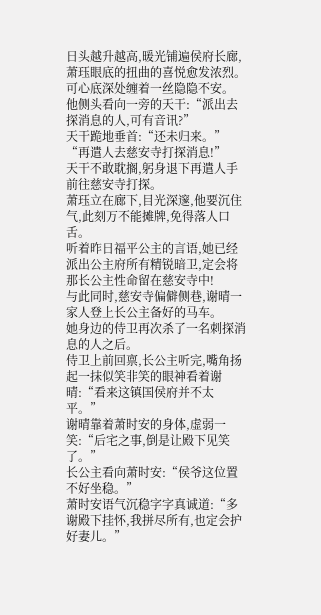日头越升越高,暖光铺遍侯府长廊,萧珏眼底的扭曲的喜悦愈发浓烈。
可心底深处缠着一丝隐隐不安。
他侧头看向一旁的天干:“派出去探消息的人,可有音讯?”
天干跪地垂首:“还未归来。”
“再遣人去慈安寺打探消息!”
天干不敢耽搁,躬身退下再遣人手前往慈安寺打探。
萧珏立在廊下,目光深邃,他要沉住气,此刻万不能摊牌,免得落人口舌。
听着昨日福平公主的言语,她已经派出公主府所有精锐暗卫,定会将那长公主性命留在慈安寺中!
与此同时,慈安寺偏僻侧巷,谢晴一家人登上长公主备好的马车。
她身边的侍卫再次杀了一名刺探消息的人之后。
侍卫上前回禀,长公主听完,嘴角扬起一抹似笑非笑的眼神看着谢晴:“看来这镇国侯府并不太平。”
谢晴靠着萧时安的身体,虚弱一笑:“后宅之事,倒是让殿下见笑了。”
长公主看向萧时安:“侯爷这位置不好坐稳。”
萧时安语气沉稳字字真诚道:“多谢殿下挂怀,我拼尽所有,也定会护好妻儿。”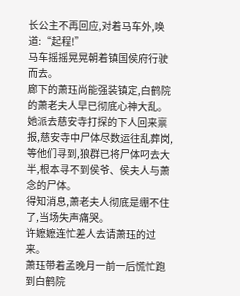长公主不再回应,对着马车外,唤道:“起程!”
马车摇摇晃晃朝着镇国侯府行驶而去。
廊下的萧珏尚能强装镇定,白鹤院的萧老夫人早已彻底心神大乱。
她派去慈安寺打探的下人回来禀报,慈安寺中尸体尽数运往乱葬岗,等他们寻到,狼群已将尸体叼去大半,根本寻不到侯爷、侯夫人与萧念的尸体。
得知消息,萧老夫人彻底是绷不住了,当场失声痛哭。
许嬷嬷连忙差人去请萧珏的过来。
萧珏带着孟晚月一前一后慌忙跑到白鹤院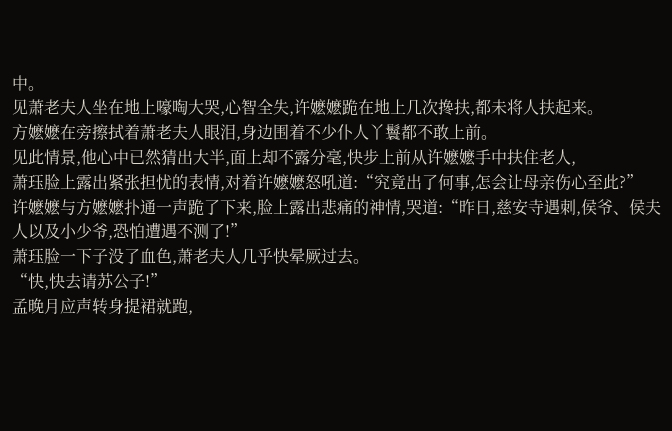中。
见萧老夫人坐在地上嚎啕大哭,心智全失,许嬷嬷跪在地上几次搀扶,都未将人扶起来。
方嬷嬷在旁擦拭着萧老夫人眼泪,身边围着不少仆人丫鬟都不敢上前。
见此情景,他心中已然猜出大半,面上却不露分毫,快步上前从许嬷嬷手中扶住老人,
萧珏脸上露出紧张担忧的表情,对着许嬷嬷怒吼道:“究竟出了何事,怎会让母亲伤心至此?”
许嬷嬷与方嬷嬷扑通一声跪了下来,脸上露出悲痛的神情,哭道:“昨日,慈安寺遇刺,侯爷、侯夫人以及小少爷,恐怕遭遇不测了!”
萧珏脸一下子没了血色,萧老夫人几乎快晕厥过去。
“快,快去请苏公子!”
孟晚月应声转身提裙就跑,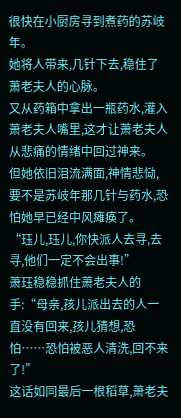很快在小厨房寻到煮药的苏岐年。
她将人带来,几针下去,稳住了萧老夫人的心脉。
又从药箱中拿出一瓶药水,灌入萧老夫人嘴里,这才让萧老夫人从悲痛的情绪中回过神来。
但她依旧泪流满面,神情悲恸,要不是苏岐年那几针与药水,恐怕她早已经中风瘫痪了。
“珏儿,珏儿,你快派人去寻,去寻,他们一定不会出事!”
萧珏稳稳抓住萧老夫人的手:“母亲,孩儿派出去的人一直没有回来,孩儿猜想,恐怕……恐怕被恶人清洗,回不来了!”
这话如同最后一根稻草,萧老夫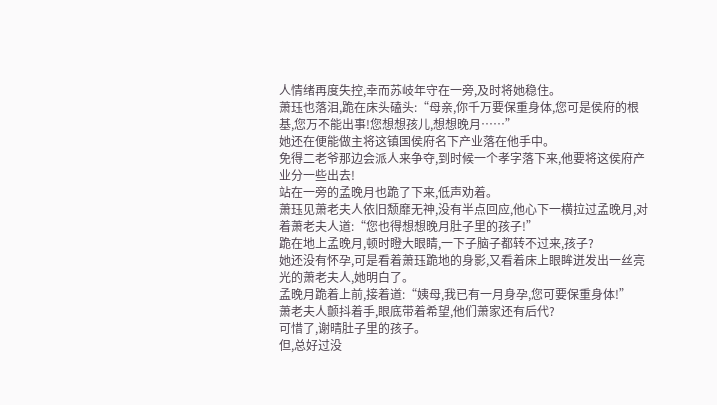人情绪再度失控,幸而苏岐年守在一旁,及时将她稳住。
萧珏也落泪,跪在床头磕头:“母亲,你千万要保重身体,您可是侯府的根基,您万不能出事!您想想孩儿,想想晚月……”
她还在便能做主将这镇国侯府名下产业落在他手中。
免得二老爷那边会派人来争夺,到时候一个孝字落下来,他要将这侯府产业分一些出去!
站在一旁的孟晚月也跪了下来,低声劝着。
萧珏见萧老夫人依旧颓靡无神,没有半点回应,他心下一横拉过孟晚月,对着萧老夫人道:“您也得想想晚月肚子里的孩子!”
跪在地上孟晚月,顿时瞪大眼睛,一下子脑子都转不过来,孩子?
她还没有怀孕,可是看着萧珏跪地的身影,又看着床上眼眸迸发出一丝亮光的萧老夫人,她明白了。
孟晚月跪着上前,接着道:“姨母,我已有一月身孕,您可要保重身体!”
萧老夫人颤抖着手,眼底带着希望,他们萧家还有后代?
可惜了,谢晴肚子里的孩子。
但,总好过没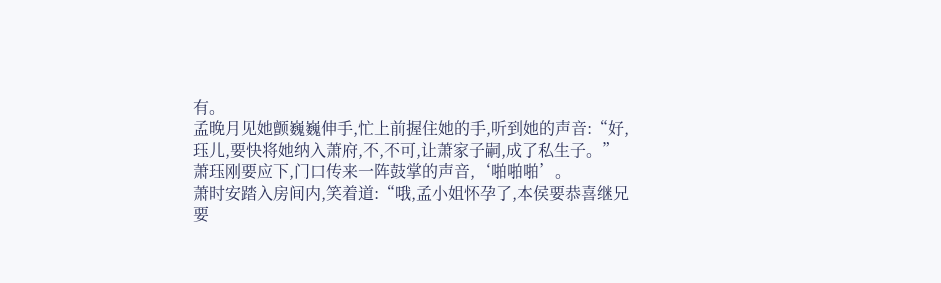有。
孟晚月见她颤巍巍伸手,忙上前握住她的手,听到她的声音:“好,珏儿,要快将她纳入萧府,不,不可,让萧家子嗣,成了私生子。”
萧珏刚要应下,门口传来一阵鼓掌的声音,‘啪啪啪’。
萧时安踏入房间内,笑着道:“哦,孟小姐怀孕了,本侯要恭喜继兄要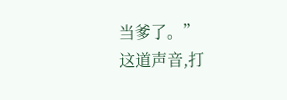当爹了。”
这道声音,打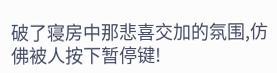破了寝房中那悲喜交加的氛围,仿佛被人按下暂停键!